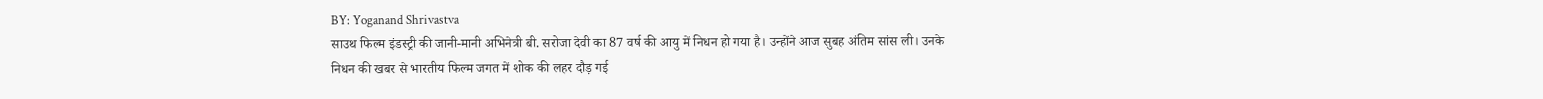BY: Yoganand Shrivastva
साउथ फिल्म इंडस्ट्री की जानी-मानी अभिनेत्री बी. सरोजा देवी का 87 वर्ष की आयु में निधन हो गया है। उन्होंने आज सुबह अंतिम सांस ली। उनके निधन की खबर से भारतीय फिल्म जगत में शोक की लहर दौड़ गई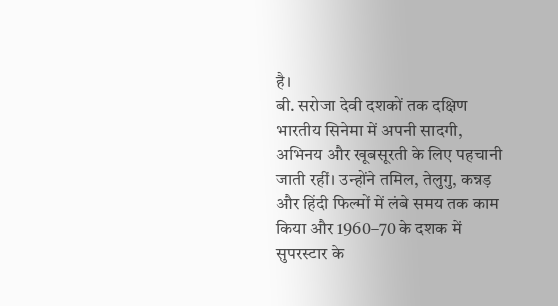है।
बी. सरोजा देवी दशकों तक दक्षिण भारतीय सिनेमा में अपनी सादगी, अभिनय और खूबसूरती के लिए पहचानी जाती रहीं। उन्होंने तमिल, तेलुगु, कन्नड़ और हिंदी फिल्मों में लंबे समय तक काम किया और 1960–70 के दशक में सुपरस्टार के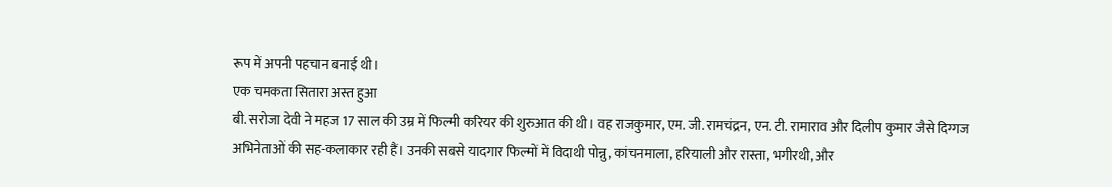रूप में अपनी पहचान बनाई थी।
एक चमकता सितारा अस्त हुआ
बी. सरोजा देवी ने महज 17 साल की उम्र में फिल्मी करियर की शुरुआत की थी। वह राजकुमार, एम. जी. रामचंद्रन, एन. टी. रामाराव और दिलीप कुमार जैसे दिग्गज अभिनेताओं की सह-कलाकार रही हैं। उनकी सबसे यादगार फिल्मों में विदाथी पोन्नु, कांचनमाला, हरियाली और रास्ता, भगीरथी, और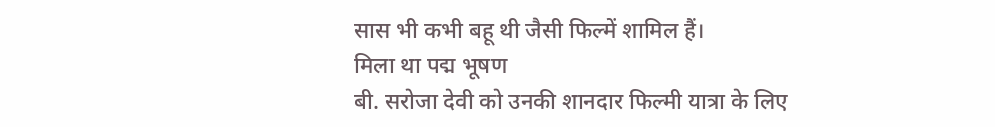सास भी कभी बहू थी जैसी फिल्में शामिल हैं।
मिला था पद्म भूषण
बी. सरोजा देवी को उनकी शानदार फिल्मी यात्रा के लिए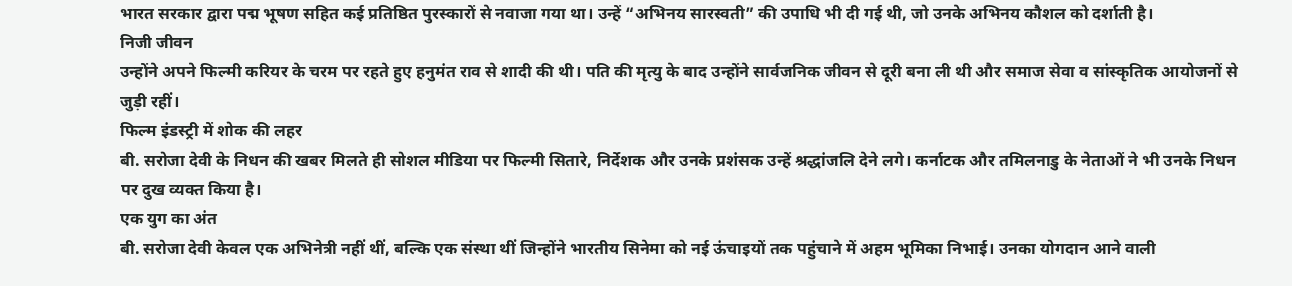भारत सरकार द्वारा पद्म भूषण सहित कई प्रतिष्ठित पुरस्कारों से नवाजा गया था। उन्हें “अभिनय सारस्वती” की उपाधि भी दी गई थी, जो उनके अभिनय कौशल को दर्शाती है।
निजी जीवन
उन्होंने अपने फिल्मी करियर के चरम पर रहते हुए हनुमंत राव से शादी की थी। पति की मृत्यु के बाद उन्होंने सार्वजनिक जीवन से दूरी बना ली थी और समाज सेवा व सांस्कृतिक आयोजनों से जुड़ी रहीं।
फिल्म इंडस्ट्री में शोक की लहर
बी. सरोजा देवी के निधन की खबर मिलते ही सोशल मीडिया पर फिल्मी सितारे, निर्देशक और उनके प्रशंसक उन्हें श्रद्धांजलि देने लगे। कर्नाटक और तमिलनाडु के नेताओं ने भी उनके निधन पर दुख व्यक्त किया है।
एक युग का अंत
बी. सरोजा देवी केवल एक अभिनेत्री नहीं थीं, बल्कि एक संस्था थीं जिन्होंने भारतीय सिनेमा को नई ऊंचाइयों तक पहुंचाने में अहम भूमिका निभाई। उनका योगदान आने वाली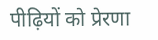पीढ़ियों को प्रेरणा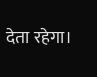देता रहेगा।